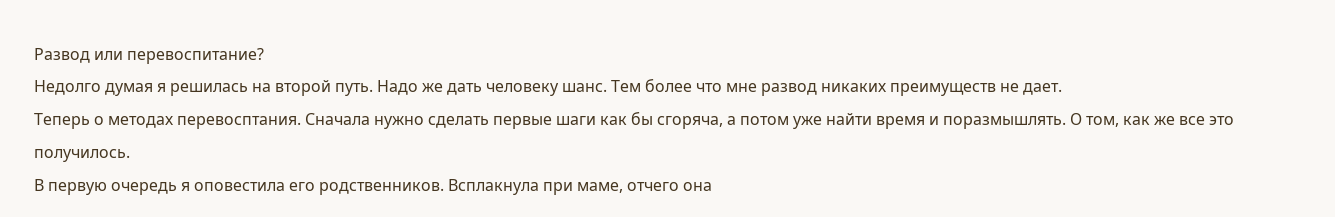Развод или перевоспитание?
Недолго думая я решилась на второй путь. Надо же дать человеку шанс. Тем более что мне развод никаких преимуществ не дает.
Теперь о методах перевосптания. Сначала нужно сделать первые шаги как бы сгоряча, а потом уже найти время и поразмышлять. О том, как же все это получилось.
В первую очередь я оповестила его родственников. Всплакнула при маме, отчего она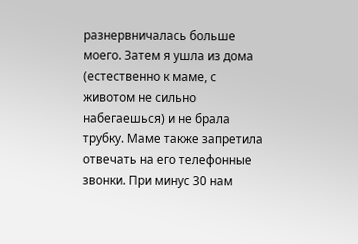разнервничалась больше моего. Затем я ушла из дома (естественно к маме, с животом не сильно набегаешься) и не брала трубку. Маме также запретила отвечать на его телефонные звонки. При минус 30 нам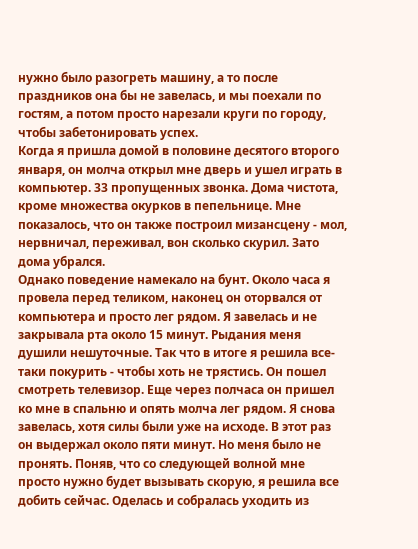нужно было разогреть машину, а то после праздников она бы не завелась, и мы поехали по гостям, а потом просто нарезали круги по городу, чтобы забетонировать успех.
Когда я пришла домой в половине десятого второго января, он молча открыл мне дверь и ушел играть в компьютер. 33 пропущенных звонка. Дома чистота, кроме множества окурков в пепельнице. Мне показалось, что он также построил мизансцену - мол, нервничал, переживал, вон сколько скурил. Зато дома убрался.
Однако поведение намекало на бунт. Около часа я провела перед теликом, наконец он оторвался от компьютера и просто лег рядом. Я завелась и не закрывала рта около 15 минут. Рыдания меня душили нешуточные. Так что в итоге я решила все-таки покурить - чтобы хоть не трястись. Он пошел смотреть телевизор. Еще через полчаса он пришел ко мне в спальню и опять молча лег рядом. Я снова завелась, хотя силы были уже на исходе. В этот раз он выдержал около пяти минут. Но меня было не пронять. Поняв, что со следующей волной мне просто нужно будет вызывать скорую, я решила все добить сейчас. Оделась и собралась уходить из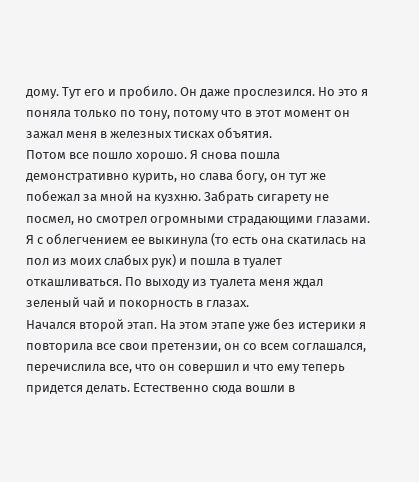дому. Тут его и пробило. Он даже прослезился. Но это я поняла только по тону, потому что в этот момент он зажал меня в железных тисках объятия.
Потом все пошло хорошо. Я снова пошла демонстративно курить, но слава богу, он тут же побежал за мной на кузхню. Забрать сигарету не посмел, но смотрел огромными страдающими глазами. Я с облегчением ее выкинула (то есть она скатилась на пол из моих слабых рук) и пошла в туалет откашливаться. По выходу из туалета меня ждал зеленый чай и покорность в глазах.
Начался второй этап. На этом этапе уже без истерики я повторила все свои претензии, он со всем соглашался, перечислила все, что он совершил и что ему теперь придется делать. Естественно сюда вошли в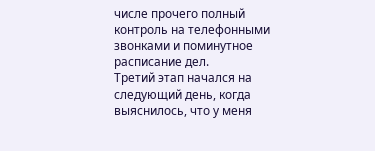числе прочего полный контроль на телефонными звонками и поминутное расписание дел.
Третий этап начался на следующий день, когда выяснилось, что у меня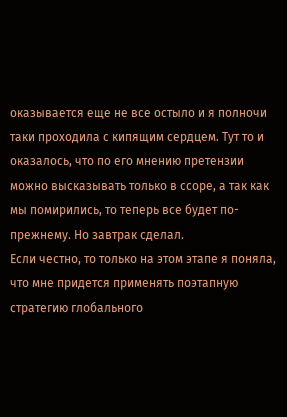оказывается еще не все остыло и я полночи таки проходила с кипящим сердцем. Тут то и оказалось, что по его мнению претензии можно высказывать только в ссоре, а так как мы помирилиcь, то теперь все будет по-прежнему. Но завтрак сделал.
Если честно, то только на этом этапе я поняла, что мне придется применять поэтапную стратегию глобального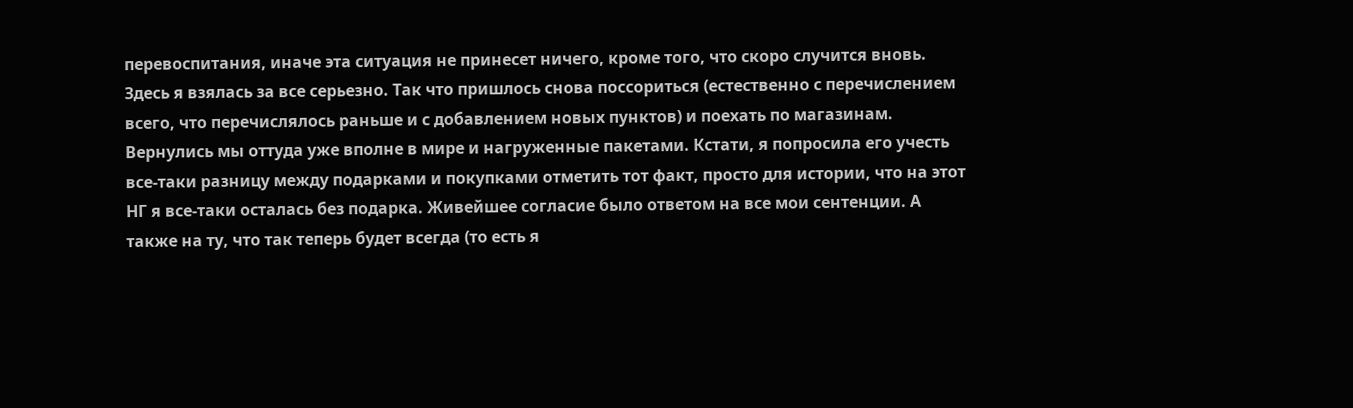перевоспитания, иначе эта ситуация не принесет ничего, кроме того, что скоро случится вновь.
Здесь я взялась за все серьезно. Так что пришлось снова поссориться (естественно с перечислением всего, что перечислялось раньше и с добавлением новых пунктов) и поехать по магазинам. Вернулись мы оттуда уже вполне в мире и нагруженные пакетами. Кстати, я попросила его учесть все-таки разницу между подарками и покупками отметить тот факт, просто для истории, что на этот НГ я все-таки осталась без подарка. Живейшее согласие было ответом на все мои сентенции. А также на ту, что так теперь будет всегда (то есть я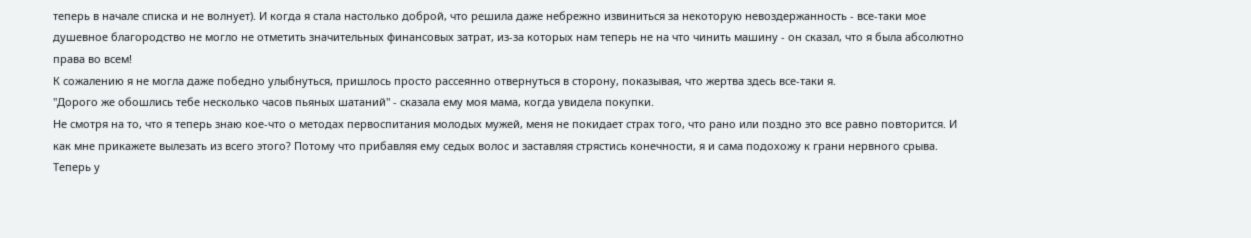теперь в начале списка и не волнует). И когда я стала настолько доброй, что решила даже небрежно извиниться за некоторую невоздержанность - все-таки мое душевное благородство не могло не отметить значительных финансовых затрат, из-за которых нам теперь не на что чинить машину - он сказал, что я была абсолютно права во всем!
К сожалению я не могла даже победно улыбнуться, пришлось просто рассеянно отвернуться в сторону, показывая, что жертва здесь все-таки я.
"Дорого же обошлись тебе несколько часов пьяных шатаний" - сказала ему моя мама, когда увидела покупки.
Не смотря на то, что я теперь знаю кое-что о методах первоспитания молодых мужей, меня не покидает страх того, что рано или поздно это все равно повторится. И как мне прикажете вылезать из всего этого? Потому что прибавляя ему седых волос и заставляя стрястись конечности, я и сама подохожу к грани нервного срыва. Теперь у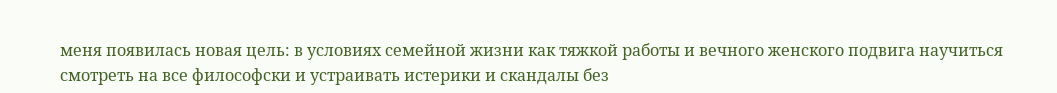меня появилась новая цель: в условиях семейной жизни как тяжкой работы и вечного женского подвига научиться смотреть на все философски и устраивать истерики и скандалы без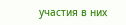участия в них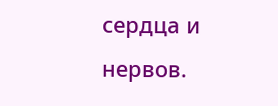сердца и нервов.